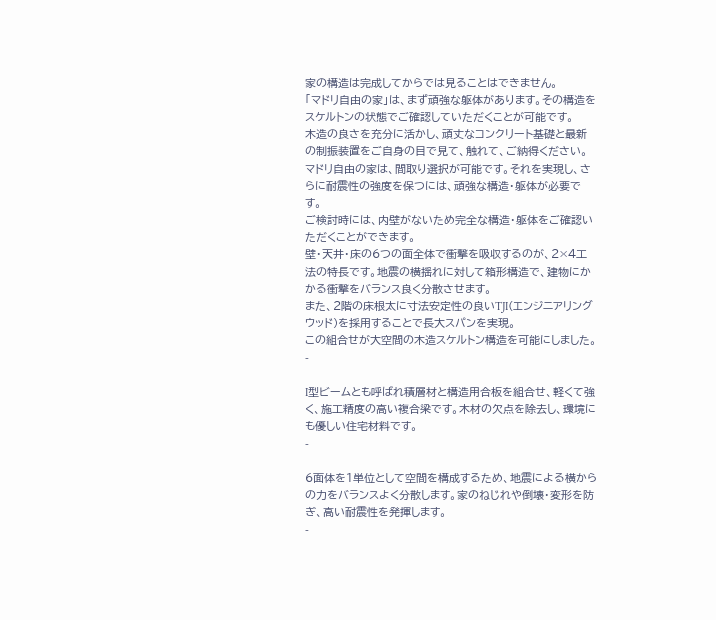家の構造は完成してからでは見ることはできません。
「マドリ自由の家」は、まず頑強な躯体があります。その構造をスケルトンの状態でご確認していただくことが可能です。
木造の良さを充分に活かし、頑丈なコンクリート基礎と最新の制振装置をご自身の目で見て、触れて、ご納得ください。
マドリ自由の家は、間取り選択が可能です。それを実現し、さらに耐震性の強度を保つには、頑強な構造・躯体が必要です。
ご検討時には、内壁がないため完全な構造・躯体をご確認いただくことができます。
壁・天井・床の6つの面全体で衝撃を吸収するのが、2×4工法の特長です。地震の横揺れに対して箱形構造で、建物にかかる衝撃をバランス良く分散させます。
また、2階の床根太に寸法安定性の良いTJI(エンジニアリングウッド)を採用することで長大スパンを実現。
この組合せが大空間の木造スケルトン構造を可能にしました。
-

I型ビームとも呼ばれ積層材と構造用合板を組合せ、軽くて強く、施工精度の高い複合梁です。木材の欠点を除去し、環境にも優しい住宅材料です。
-

6面体を1単位として空間を構成するため、地震による横からの力をバランスよく分散します。家のねじれや倒壊・変形を防ぎ、高い耐震性を発揮します。
-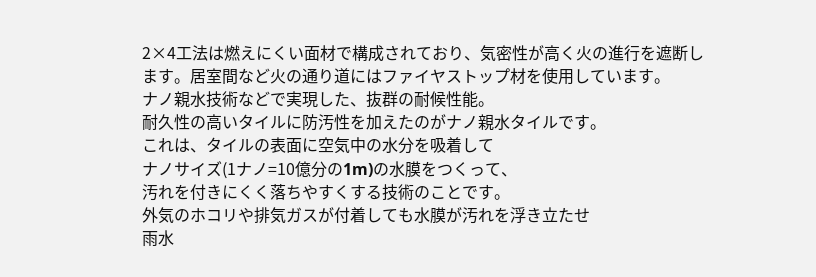2×4工法は燃えにくい面材で構成されており、気密性が高く火の進行を遮断します。居室間など火の通り道にはファイヤストップ材を使用しています。
ナノ親水技術などで実現した、抜群の耐候性能。
耐久性の高いタイルに防汚性を加えたのがナノ親水タイルです。
これは、タイルの表面に空気中の水分を吸着して
ナノサイズ(1ナノ=10億分の1m)の水膜をつくって、
汚れを付きにくく落ちやすくする技術のことです。
外気のホコリや排気ガスが付着しても水膜が汚れを浮き立たせ
雨水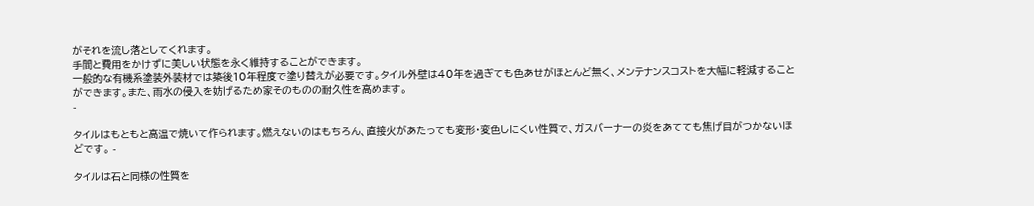がそれを流し落としてくれます。
手間と費用をかけずに美しい状態を永く維持することができます。
一般的な有機系塗装外装材では築後10年程度で塗り替えが必要です。タイル外壁は40年を過ぎても色あせがほとんど無く、メンテナンスコストを大幅に軽減することができます。また、雨水の侵入を妨げるため家そのものの耐久性を高めます。
-

タイルはもともと高温で焼いて作られます。燃えないのはもちろん、直接火があたっても変形・変色しにくい性質で、ガスバーナーの炎をあてても焦げ目がつかないほどです。 -

タイルは石と同様の性質を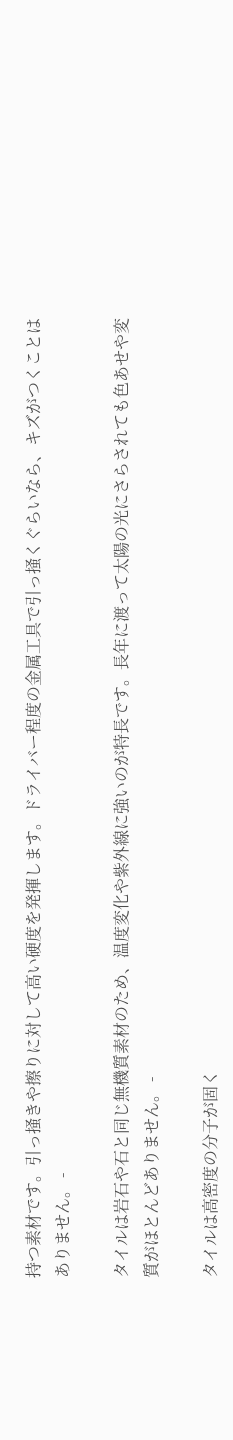持つ素材です。引っ掻きや擦りに対して高い硬度を発揮します。ドライバー程度の金属工具で引っ掻くぐらいなら、キズがつくことはありません。 -

タイルは岩石や石と同じ無機質素材のため、温度変化や紫外線に強いのが特長です。長年に渡って太陽の光にさらされても色あせや変質がほとんどありません。 -

タイルは高密度の分子が固く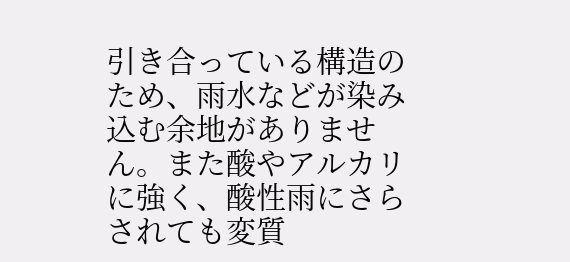引き合っている構造のため、雨水などが染み込む余地がありません。また酸やアルカリに強く、酸性雨にさらされても変質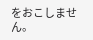をおこしません。